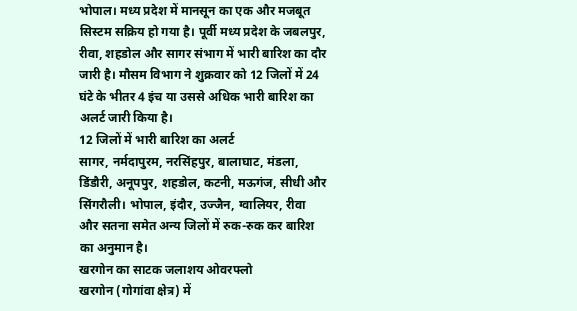भोपाल। मध्य प्रदेश में मानसून का एक और मजबूत सिस्टम सक्रिय हो गया है। पूर्वी मध्य प्रदेश के जबलपुर, रीवा, शहडोल और सागर संभाग में भारी बारिश का दौर जारी है। मौसम विभाग ने शुक्रवार को 12 जिलों में 24 घंटे के भीतर 4 इंच या उससे अधिक भारी बारिश का अलर्ट जारी किया है।
12 जिलों में भारी बारिश का अलर्ट
सागर, नर्मदापुरम, नरसिंहपुर, बालाघाट, मंडला, डिंडौरी, अनूपपुर, शहडोल, कटनी, मऊगंज, सीधी और सिंगरौली। भोपाल, इंदौर, उज्जैन, ग्वालियर, रीवा और सतना समेत अन्य जिलों में रुक-रुक कर बारिश का अनुमान है।
खरगोन का साटक जलाशय ओवरफ्लो
खरगोन (गोगांवा क्षेत्र) में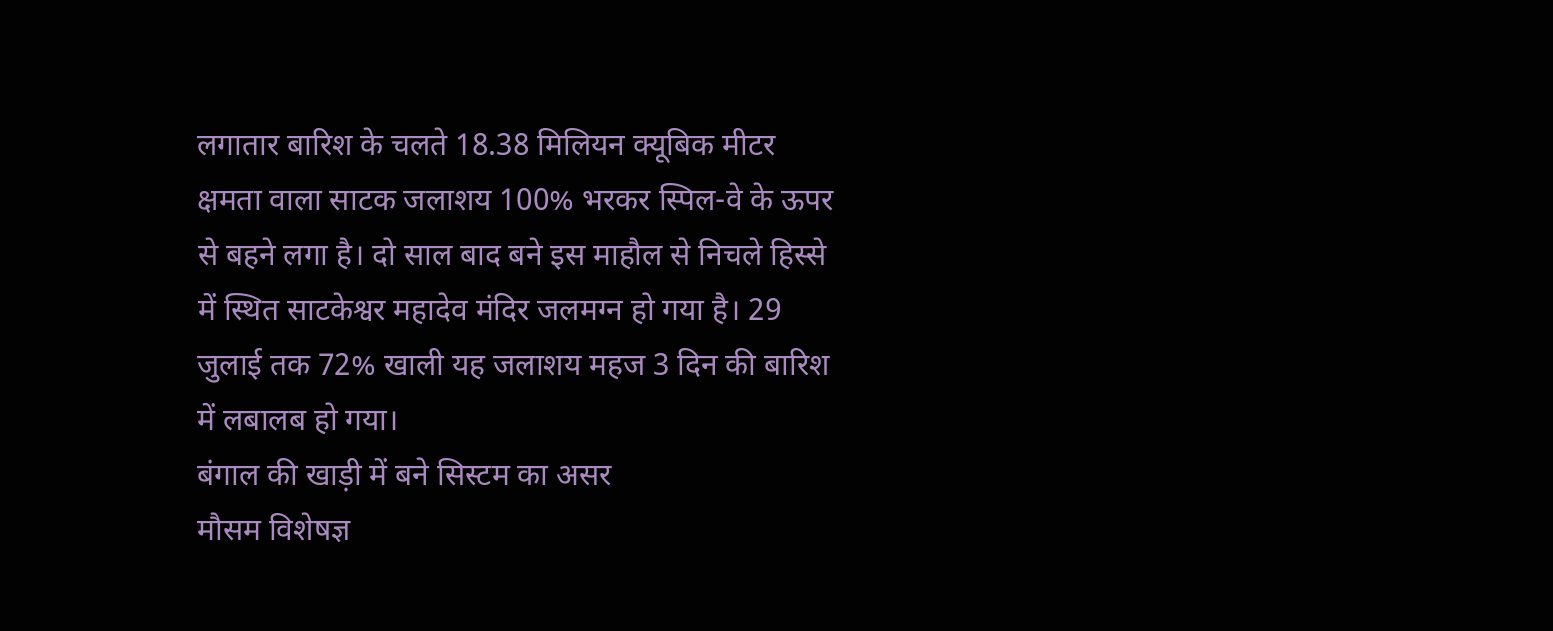लगातार बारिश के चलते 18.38 मिलियन क्यूबिक मीटर क्षमता वाला साटक जलाशय 100% भरकर स्पिल-वे के ऊपर से बहने लगा है। दो साल बाद बने इस माहौल से निचले हिस्से में स्थित साटकेश्वर महादेव मंदिर जलमग्न हो गया है। 29 जुलाई तक 72% खाली यह जलाशय महज 3 दिन की बारिश में लबालब हो गया।
बंगाल की खाड़ी में बने सिस्टम का असर
मौसम विशेषज्ञ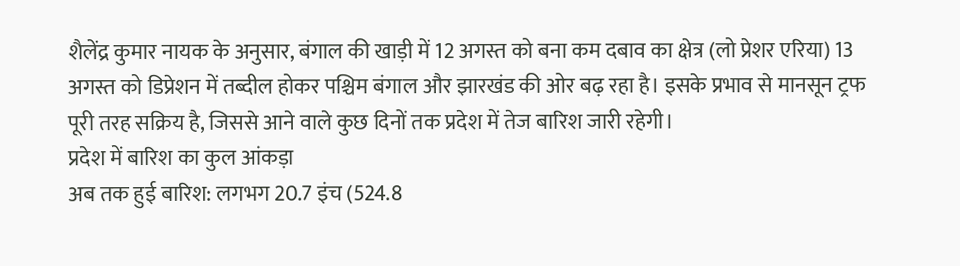शैलेंद्र कुमार नायक के अनुसार, बंगाल की खाड़ी में 12 अगस्त को बना कम दबाव का क्षेत्र (लो प्रेशर एरिया) 13 अगस्त को डिप्रेशन में तब्दील होकर पश्चिम बंगाल और झारखंड की ओर बढ़ रहा है। इसके प्रभाव से मानसून ट्रफ पूरी तरह सक्रिय है, जिससे आने वाले कुछ दिनों तक प्रदेश में तेज बारिश जारी रहेगी।
प्रदेश में बारिश का कुल आंकड़ा
अब तक हुई बारिश: लगभग 20.7 इंच (524.8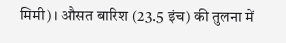मिमी)। औसत बारिश (23.5 इंच) की तुलना में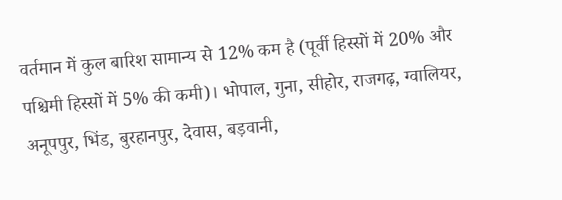वर्तमान में कुल बारिश सामान्य से 12% कम है (पूर्वी हिस्सों में 20% और पश्चिमी हिस्सों में 5% की कमी)। भोपाल, गुना, सीहोर, राजगढ़, ग्वालियर, अनूपपुर, भिंड, बुरहानपुर, देवास, बड़वानी,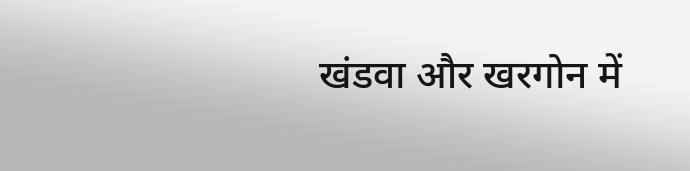खंडवा और खरगोन में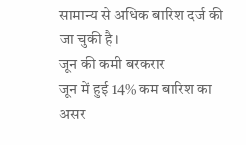सामान्य से अधिक बारिश दर्ज की जा चुकी है।
जून की कमी बरकरार
जून में हुई 14% कम बारिश का असर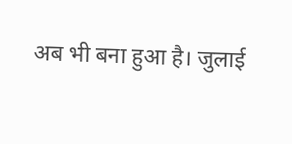अब भी बना हुआ है। जुलाई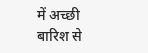में अच्छी बारिश से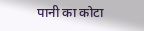पानी का कोटा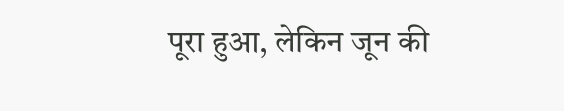पूरा हुआ, लेकिन जून की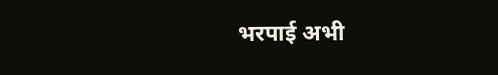भरपाई अभी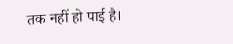तक नहीं हो पाई है।